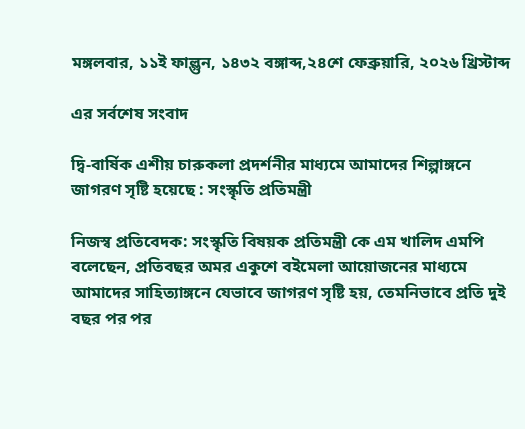মঙ্গলবার, ১১ই ফাল্গুন, ১৪৩২ বঙ্গাব্দ,২৪শে ফেব্রুয়ারি, ২০২৬ খ্রিস্টাব্দ

এর সর্বশেষ সংবাদ

দ্বি-বার্ষিক ‍এশীয় চারুকলা প্রদর্শনীর মাধ্যমে আমাদের শিল্পাঙ্গনে জাগরণ সৃষ্টি হয়েছে : সংস্কৃতি প্রতিমন্ত্রী

নিজস্ব প্রতিবেদক: সংস্কৃতি বিষয়ক প্রতিমন্ত্রী কে এম খালিদ এমপি বলেছেন, প্রতিবছর অমর একুশে বইমেলা আয়োজনের মাধ্যমে আমাদের সাহিত্যাঙ্গনে যেভাবে জাগরণ সৃষ্টি হয়, তেমনিভাবে প্রতি দুই বছর পর পর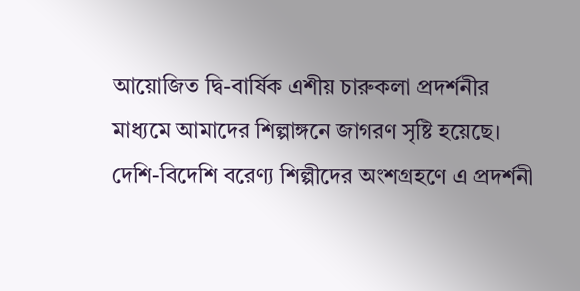আয়োজিত দ্বি-বার্ষিক ‍এশীয় চারুকলা প্রদর্শনীর মাধ্যমে আমাদের শিল্পাঙ্গনে জাগরণ সৃষ্টি হয়েছে। দেশি-বিদেশি বরেণ্য শিল্পীদের অংশগ্রহণে এ প্রদর্শনী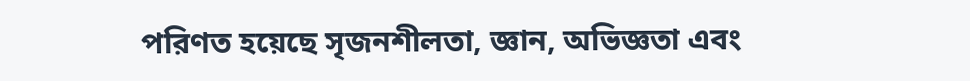পরিণত হয়েছে সৃজনশীলতা, জ্ঞান, অভিজ্ঞতা এবং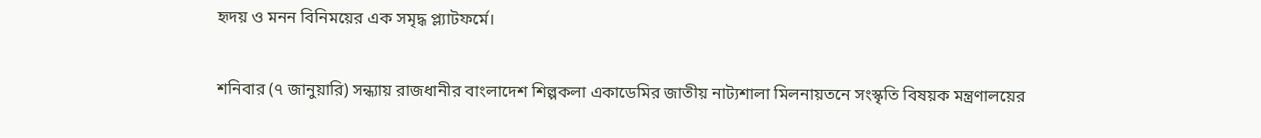হৃদয় ও মনন বিনিময়ের এক সমৃদ্ধ প্ল্যাটফর্মে।

শনিবার (৭ জানুয়ারি) সন্ধ্যায় রাজধানীর বাংলাদেশ শিল্পকলা একাডেমির জাতীয় নাট্যশালা মিলনায়তনে সংস্কৃতি বিষয়ক মন্ত্রণালয়ের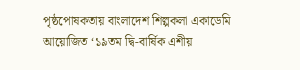পৃষ্ঠপোষকতায় বাংলাদেশ শিল্পকলা একাডেমি আয়োজিত ‘১৯তম দ্বি-বার্ষিক এশীয়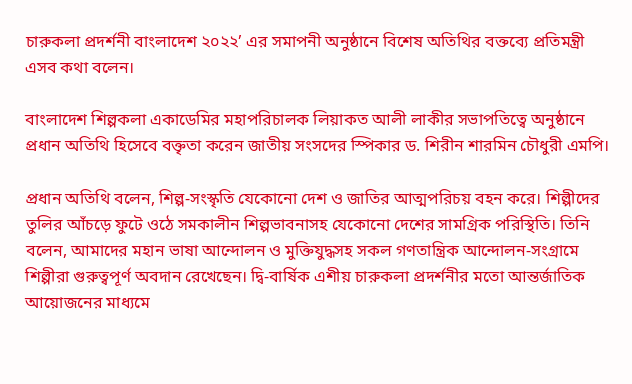চারুকলা প্রদর্শনী বাংলাদেশ ২০২২’ এর সমাপনী অনুষ্ঠানে বিশেষ অতিথির বক্তব্যে প্রতিমন্ত্রী এসব কথা বলেন।

বাংলাদেশ শিল্পকলা একাডেমির মহাপরিচালক লিয়াকত আলী লাকীর সভাপতিত্বে অনুষ্ঠানে প্রধান অতিথি হিসেবে বক্তৃতা করেন জাতীয় সংসদের স্পিকার ড. শিরীন শারমিন চৌধুরী এমপি।

প্রধান অতিথি বলেন, শিল্প-সংস্কৃতি যেকোনো দেশ ও জাতির আত্মপরিচয় বহন করে। শিল্পীদের তুলির আঁচড়ে ফুটে ওঠে সমকালীন শিল্পভাবনাসহ যেকোনো দেশের সামগ্রিক পরিস্থিতি। তিনি বলেন, আমাদের মহান ভাষা আন্দোলন ও মুক্তিযুদ্ধসহ সকল গণতান্ত্রিক আন্দোলন-সংগ্রামে শিল্পীরা গুরুত্বপূর্ণ অবদান রেখেছেন। দ্বি-বার্ষিক এশীয় চারুকলা প্রদর্শনীর মতো আন্তর্জাতিক আয়োজনের মাধ্যমে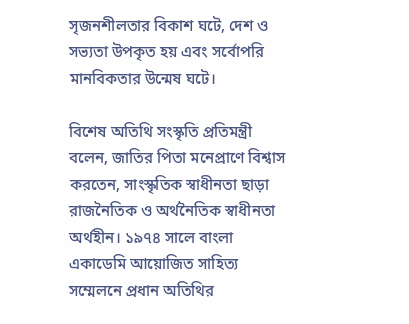সৃজনশীলতার বিকাশ ঘটে, দেশ ও সভ্যতা উপকৃত হয় এবং সর্বোপরি মানবিকতার উন্মেষ ঘটে।

বিশেষ অতিথি সংস্কৃতি প্রতিমন্ত্রী বলেন, জাতির পিতা মনেপ্রাণে বিশ্বাস করতেন, সাংস্কৃতিক স্বাধীনতা ছাড়া রাজনৈতিক ও অর্থনৈতিক স্বাধীনতা অর্থহীন। ১৯৭৪ সালে বাংলা একাডেমি আয়োজিত সাহিত্য সম্মেলনে প্রধান অতিথির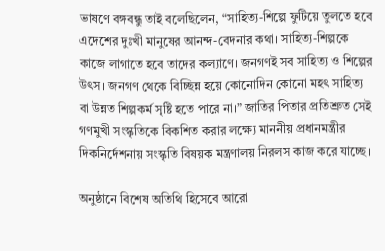ভাষণে বঙ্গবন্ধু তাই বলেছিলেন, “সাহিত্য-শিল্পে ফুটিয়ে তুলতে হবে এদেশের দুঃখী মানুষের আনন্দ-বেদনার কথা। সাহিত্য-শিল্পকে কাজে লাগাতে হবে তাদের কল্যাণে। জনগণই সব সাহিত্য ও শিল্পের উৎস। জনগণ থেকে বিচ্ছিন্ন হয়ে কোনোদিন কোনো মহৎ সাহিত্য বা উন্নত শিল্পকর্ম সৃষ্টি হতে পারে না।” জাতির পিতার প্রতিশ্রুত সেই গণমুখী সংস্কৃতিকে বিকশিত করার লক্ষ্যে মাননীয় প্রধানমন্ত্রীর দিকনির্দেশনায় সংস্কৃতি বিষয়ক মন্ত্রণালয় নিরলস কাজ করে যাচ্ছে।

অনুষ্ঠানে বিশেষ অতিথি হিসেবে আরো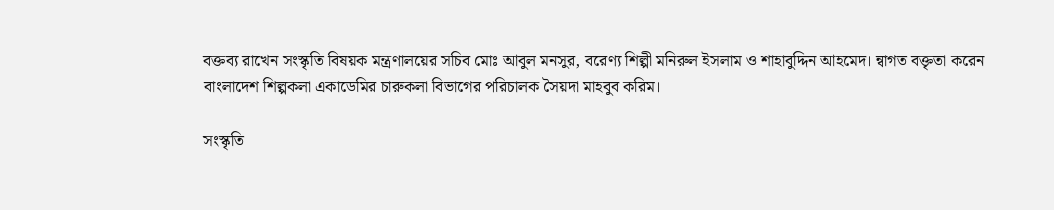বক্তব্য রাখেন সংস্কৃতি বিষয়ক মন্ত্রণালয়ের সচিব মোঃ আবুল মনসুর, বরেণ্য শিল্পী মনিরুল ইসলাম ও শাহাবুদ্দিন আহমেদ। ন্বাগত বক্তৃতা করেন বাংলাদেশ শিল্পকলা একাডেমির চারুকলা বিভাগের পরিচালক সৈয়দা মাহবুব করিম।

সংস্কৃতি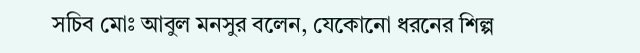সচিব মোঃ আবুল মনসুর বলেন, যেকোনো ধরনের শিল্প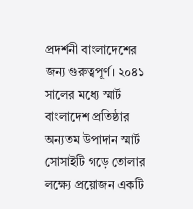প্রদর্শনী বাংলাদেশের জন্য গুরুত্বপূর্ণ। ২০৪১ সালের মধ্যে স্মার্ট বাংলাদেশ প্রতিষ্ঠার অন্যতম উপাদান স্মার্ট সোসাইটি গড়ে তোলার লক্ষ্যে প্রয়োজন একটি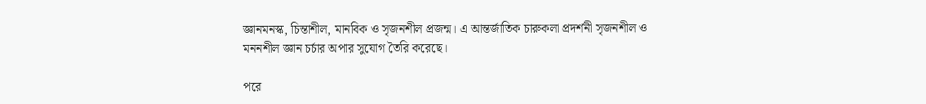জ্ঞানমনস্ক, চিন্তাশীল, মানবিক ও সৃজনশীল প্রজন্ম। এ আন্তর্জাতিক চারুকলা প্রদর্শনী সৃজনশীল ও মননশীল জ্ঞান চর্চার অপার সুযোগ তৈরি করেছে।

পরে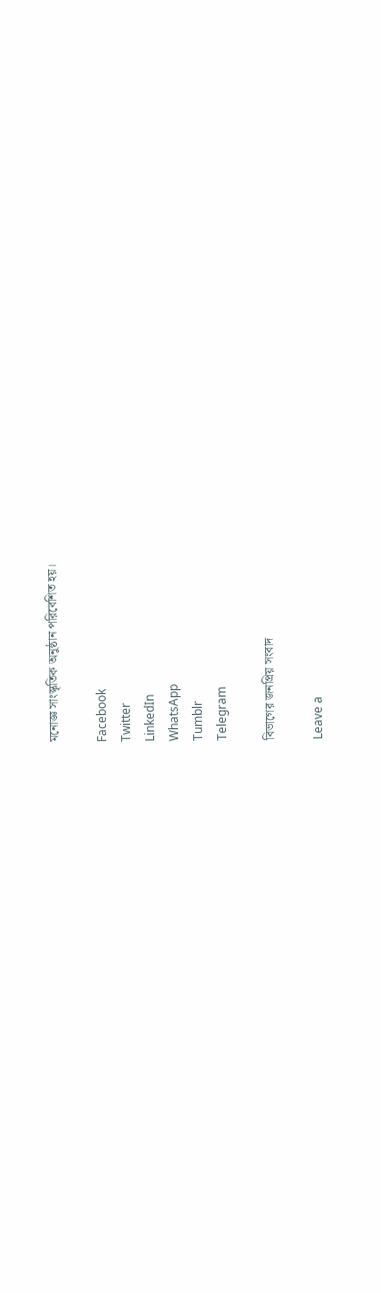মনোজ্ঞ সাংস্কৃতিক অনুষ্ঠান পরিবেশিত হয়।

Facebook
Twitter
LinkedIn
WhatsApp
Tumblr
Telegram

বিভাগের জনপ্রিয় সংবাদ

Leave a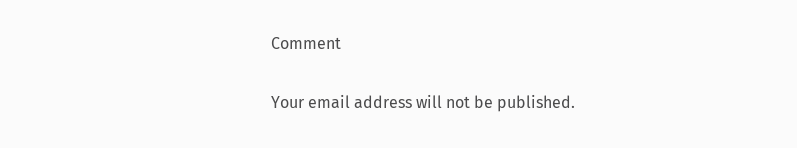Comment

Your email address will not be published.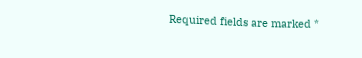Required fields are marked *